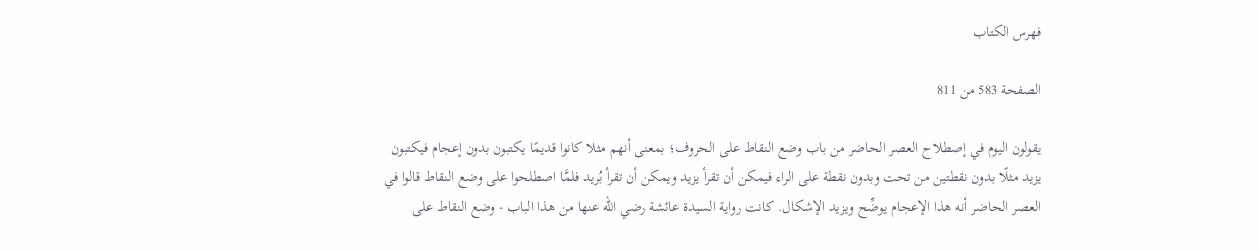فهرس الكتاب

الصفحة 583 من 811

يقولون اليوم في إصطلاح العصر الحاضر من باب وضع النقاط على الحروف؛ بمعنى أنهم مثلا كانوا قديمًا يكتبون بدون إعجام فيكتبون يزيد مثلًا بدون نقطتين من تحت وبدون نقطة على الراء فيمكن أن تقرأ يزيد ويمكن أن تقرأ بُريد فلمَّا اصطلحوا على وضع النقاط قالوا في العصر الحاضر أنه هذا الإعجام يوضِّح ويزيد الإشكال. كانت رواية السيدة عائشة رضي الله عنها من هذا الباب - وضع النقاط على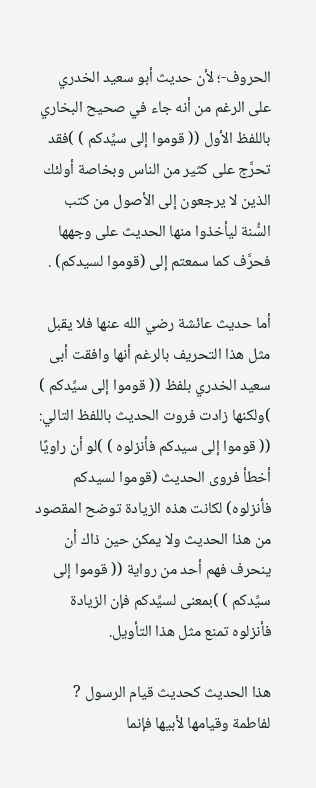الحروف-؛ لأن حديث أبو سعيد الخدري على الرغم من أنه جاء في صحيح البخاري باللفظ الأول (( قوموا إلى سيِّدكم ) )فقد تحرَّج على كثير من الناس وبخاصة أولئك الذين لا يرجعون إلى الأصول من كتب السُّنة ليأخذوا منها الحديث على وجهها فحرَّف كما سمعتم إلى (قوموا لسيدكم) .

أما حديث عائشة رضي الله عنها فلا يقبل مثل هذا التحريف بالرغم أنها وافقت أبى سعيد الخدري بلفظ (( قوموا إلى سيِّدكم ) )ولكنها زادت فروت الحديث باللفظ التالي: (( قوموا إلى سيدكم فأنزلوه ) )لو أن راويًا أخطأ فروى الحديث (قوموا لسيدكم فأنزلوه) لكانت هذه الزيادة توضح المقصود من هذا الحديث ولا يمكن حين ذاك أن ينحرف فهم أحد من رواية (( قوموا إلى سيِّدكم ) )بمعنى لسيِّدكم فإن الزيادة فأنزلوه تمنع مثل هذا التأويل.

هذا الحديث كحديث قيام الرسول ? لفاطمة وقيامها لأبيها فإنما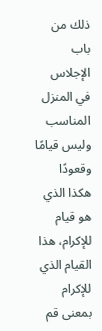ذلك من باب الإجلاس في المنزل المناسب وليس قيامًا وقعودًا هكذا الذي هو قيام للإكرام، هذا القيام الذي للإكرام بمعنى قم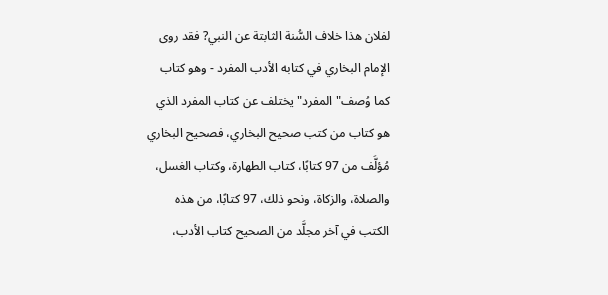لفلان هذا خلاف السُّنة الثابتة عن النبي? فقد روى الإمام البخاري في كتابه الأدب المفرد - وهو كتاب كما وُصف"المفرد"يختلف عن كتاب المفرد الذي هو كتاب من كتب صحيح البخاري، فصحيح البخاري مُؤلَّف من 97 كتابًا، كتاب الطهارة، وكتاب الغسل، والصلاة، والزكاة، ونحو ذلك، 97 كتابًا، من هذه الكتب في آخر مجلَّد من الصحيح كتاب الأدب،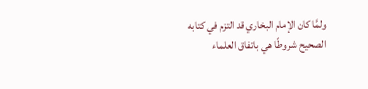ولمَّا كان الإمام البخاري قد التزم في كتابه الصحيح شروطًا هي باتفاق العلماء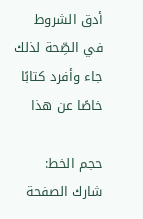أدق الشروط في الصِّحة لذلك جاء وأفرد كتابًا خاصًا عن هذا

حجم الخط:
شارك الصفحة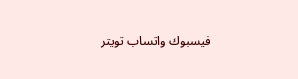فيسبوك واتساب تويتر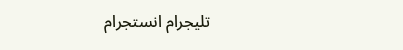تليجرام انستجرام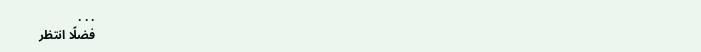. . .
فضلًا انتظر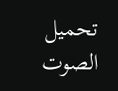تحميل الصوت